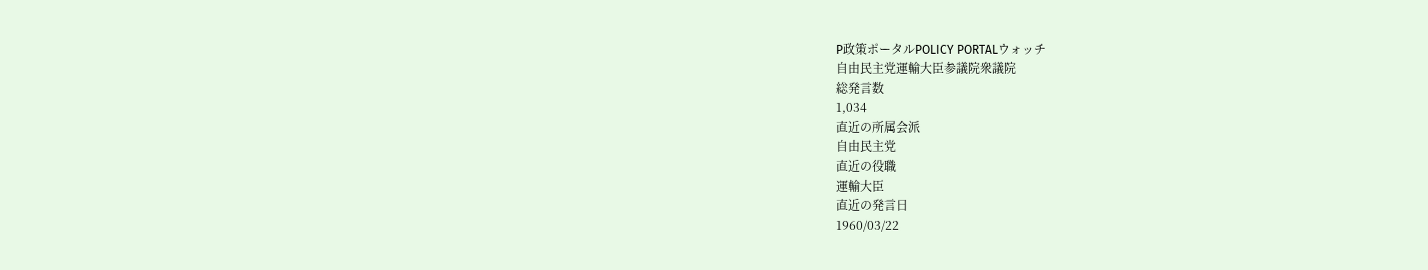P政策ポータルPOLICY PORTALウォッチ
自由民主党運輸大臣参議院衆議院
総発言数
1,034
直近の所属会派
自由民主党
直近の役職
運輸大臣
直近の発言日
1960/03/22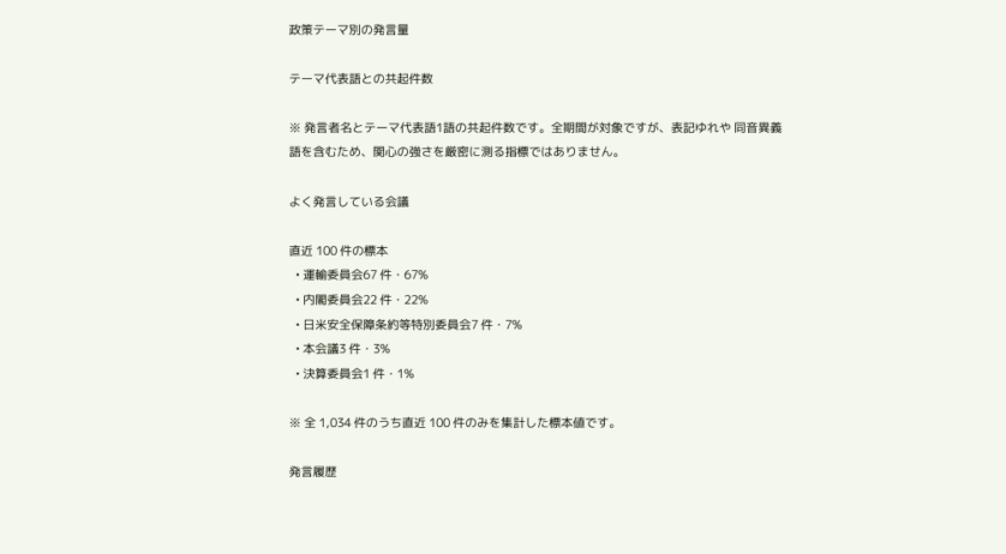政策テーマ別の発言量

テーマ代表語との共起件数

※ 発言者名とテーマ代表語1語の共起件数です。全期間が対象ですが、表記ゆれや 同音異義語を含むため、関心の強さを厳密に測る指標ではありません。

よく発言している会議

直近 100 件の標本
  • 運輸委員会67 件・67%
  • 内閣委員会22 件・22%
  • 日米安全保障条約等特別委員会7 件・7%
  • 本会議3 件・3%
  • 決算委員会1 件・1%

※ 全 1,034 件のうち直近 100 件のみを集計した標本値です。

発言履歴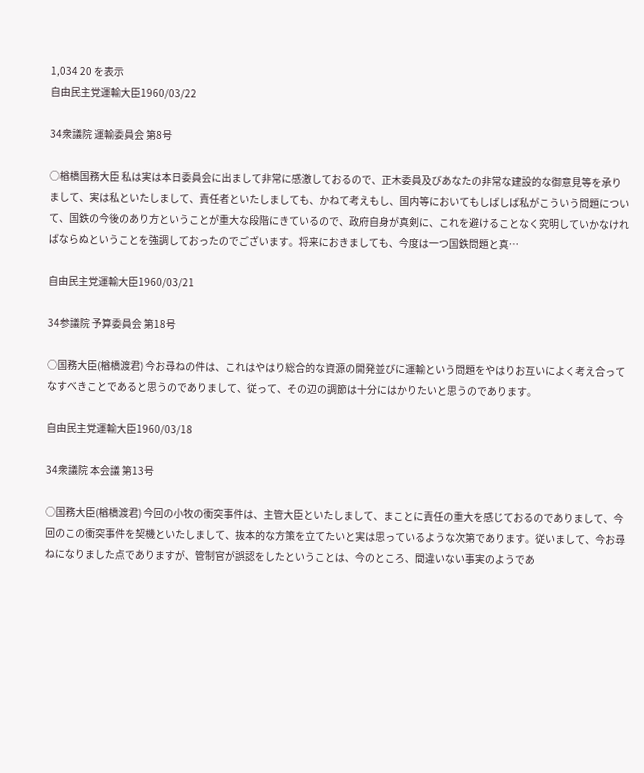1,034 20 を表示
自由民主党運輸大臣1960/03/22

34衆議院 運輸委員会 第8号

○楢橋国務大臣 私は実は本日委員会に出まして非常に感激しておるので、正木委員及びあなたの非常な建設的な御意見等を承りまして、実は私といたしまして、責任者といたしましても、かねて考えもし、国内等においてもしばしば私がこういう問題について、国鉄の今後のあり方ということが重大な段階にきているので、政府自身が真剣に、これを避けることなく究明していかなければならぬということを強調しておったのでございます。将来におきましても、今度は一つ国鉄問題と真…

自由民主党運輸大臣1960/03/21

34参議院 予算委員会 第18号

○国務大臣(楢橋渡君) 今お尋ねの件は、これはやはり総合的な資源の開発並びに運輸という問題をやはりお互いによく考え合ってなすべきことであると思うのでありまして、従って、その辺の調節は十分にはかりたいと思うのであります。

自由民主党運輸大臣1960/03/18

34衆議院 本会議 第13号

○国務大臣(楢橋渡君) 今回の小牧の衝突事件は、主管大臣といたしまして、まことに責任の重大を感じておるのでありまして、今回のこの衝突事件を契機といたしまして、抜本的な方策を立てたいと実は思っているような次第であります。従いまして、今お尋ねになりました点でありますが、管制官が誤認をしたということは、今のところ、間違いない事実のようであ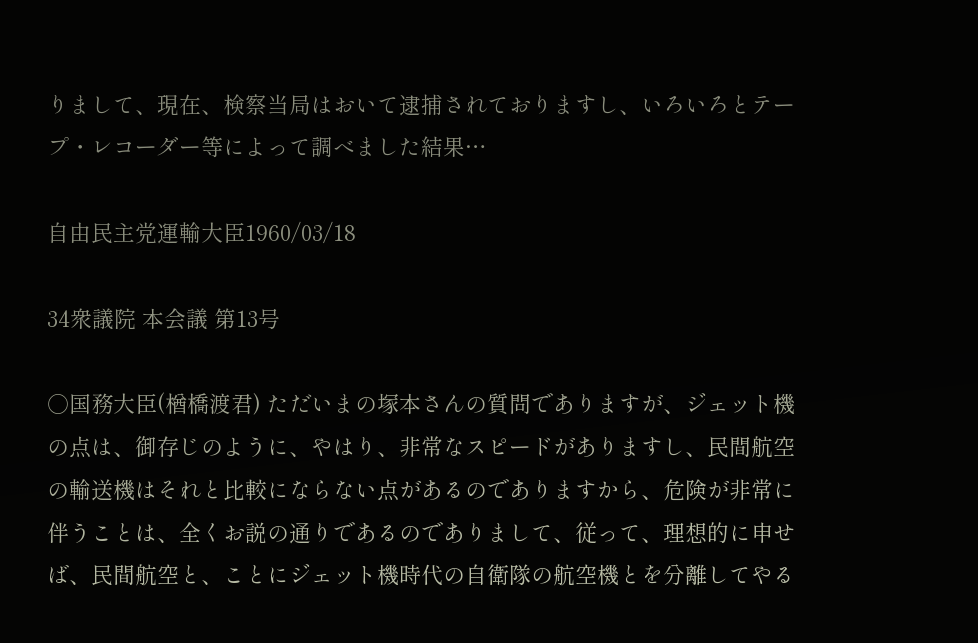りまして、現在、検察当局はおいて逮捕されておりますし、いろいろとテープ・レコーダー等によって調べました結果…

自由民主党運輸大臣1960/03/18

34衆議院 本会議 第13号

○国務大臣(楢橋渡君) ただいまの塚本さんの質問でありますが、ジェット機の点は、御存じのように、やはり、非常なスピードがありますし、民間航空の輸送機はそれと比較にならない点があるのでありますから、危険が非常に伴うことは、全くお説の通りであるのでありまして、従って、理想的に申せば、民間航空と、ことにジェット機時代の自衛隊の航空機とを分離してやる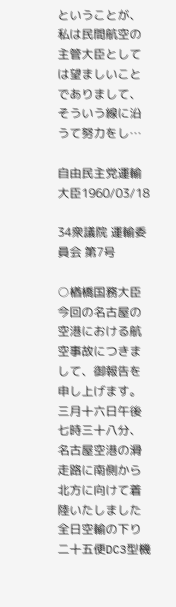ということが、私は民間航空の主管大臣としては望ましいことでありまして、そういう線に沿うて努力をし…

自由民主党運輸大臣1960/03/18

34衆議院 運輸委員会 第7号

○楢橋国務大臣 今回の名古屋の空港における航空事故につきまして、御報告を申し上げます。 三月十六日午後七時三十八分、名古屋空港の滑走路に南側から北方に向けて着陸いたしました全日空輸の下り二十五便DC3型機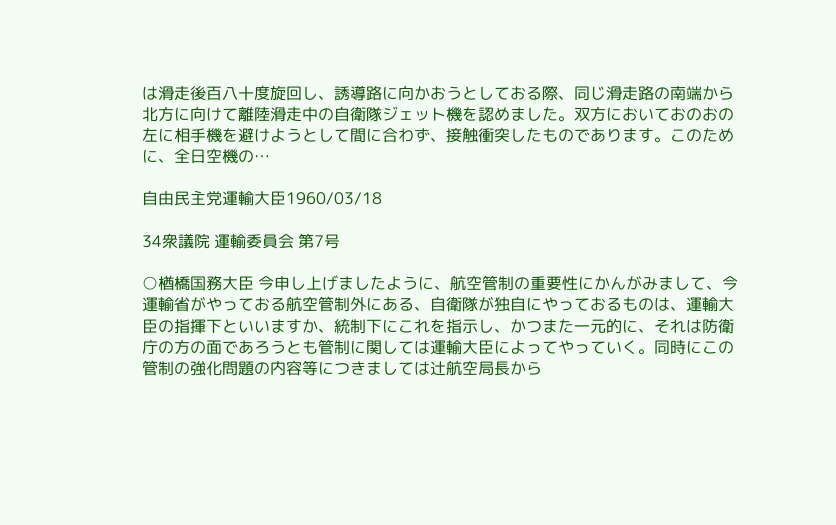は滑走後百八十度旋回し、誘導路に向かおうとしておる際、同じ滑走路の南端から北方に向けて離陸滑走中の自衛隊ジェット機を認めました。双方においておのおの左に相手機を避けようとして間に合わず、接触衝突したものであります。このために、全日空機の…

自由民主党運輸大臣1960/03/18

34衆議院 運輸委員会 第7号

○楢橋国務大臣 今申し上げましたように、航空管制の重要性にかんがみまして、今運輸省がやっておる航空管制外にある、自衛隊が独自にやっておるものは、運輸大臣の指揮下といいますか、統制下にこれを指示し、かつまた一元的に、それは防衛庁の方の面であろうとも管制に関しては運輸大臣によってやっていく。同時にこの管制の強化問題の内容等につきましては辻航空局長から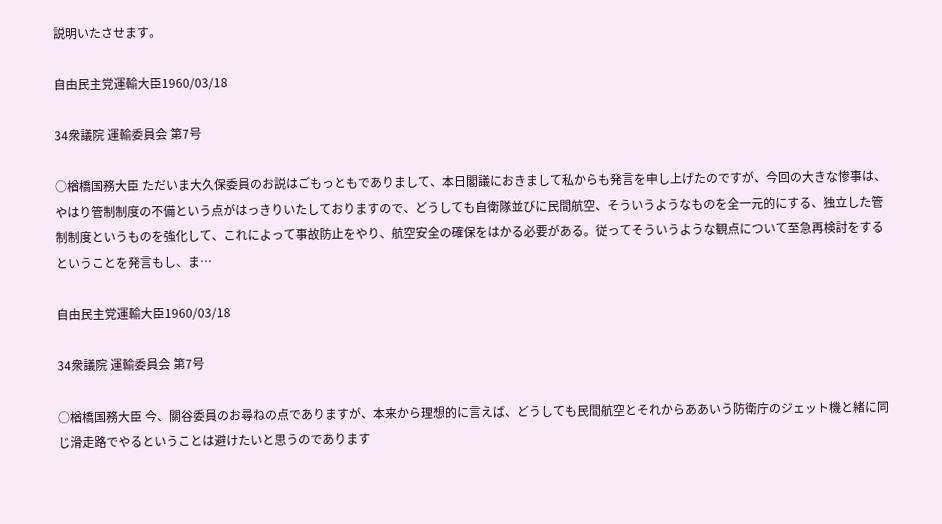説明いたさせます。

自由民主党運輸大臣1960/03/18

34衆議院 運輸委員会 第7号

○楢橋国務大臣 ただいま大久保委員のお説はごもっともでありまして、本日閣議におきまして私からも発言を申し上げたのですが、今回の大きな惨事は、やはり管制制度の不備という点がはっきりいたしておりますので、どうしても自衛隊並びに民間航空、そういうようなものを全一元的にする、独立した管制制度というものを強化して、これによって事故防止をやり、航空安全の確保をはかる必要がある。従ってそういうような観点について至急再検討をするということを発言もし、ま…

自由民主党運輸大臣1960/03/18

34衆議院 運輸委員会 第7号

○楢橋国務大臣 今、關谷委員のお尋ねの点でありますが、本来から理想的に言えば、どうしても民間航空とそれからああいう防衛庁のジェット機と緒に同じ滑走路でやるということは避けたいと思うのであります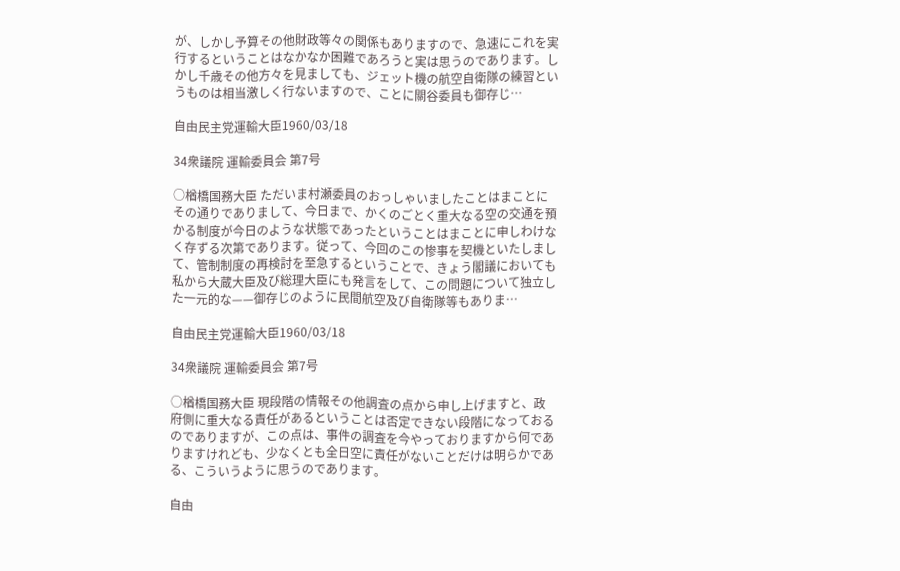が、しかし予算その他財政等々の関係もありますので、急速にこれを実行するということはなかなか困難であろうと実は思うのであります。しかし千歳その他方々を見ましても、ジェット機の航空自衛隊の練習というものは相当激しく行ないますので、ことに關谷委員も御存じ…

自由民主党運輸大臣1960/03/18

34衆議院 運輸委員会 第7号

○楢橋国務大臣 ただいま村瀬委員のおっしゃいましたことはまことにその通りでありまして、今日まで、かくのごとく重大なる空の交通を預かる制度が今日のような状態であったということはまことに申しわけなく存ずる次第であります。従って、今回のこの惨事を契機といたしまして、管制制度の再検討を至急するということで、きょう閣議においても私から大蔵大臣及び総理大臣にも発言をして、この問題について独立した一元的な——御存じのように民間航空及び自衛隊等もありま…

自由民主党運輸大臣1960/03/18

34衆議院 運輸委員会 第7号

○楢橋国務大臣 現段階の情報その他調査の点から申し上げますと、政府側に重大なる責任があるということは否定できない段階になっておるのでありますが、この点は、事件の調査を今やっておりますから何でありますけれども、少なくとも全日空に責任がないことだけは明らかである、こういうように思うのであります。

自由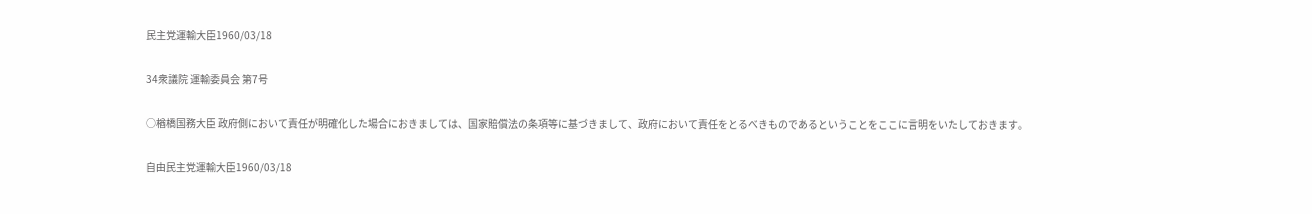民主党運輸大臣1960/03/18

34衆議院 運輸委員会 第7号

○楢橋国務大臣 政府側において責任が明確化した場合におきましては、国家賠償法の条項等に基づきまして、政府において責任をとるべきものであるということをここに言明をいたしておきます。

自由民主党運輸大臣1960/03/18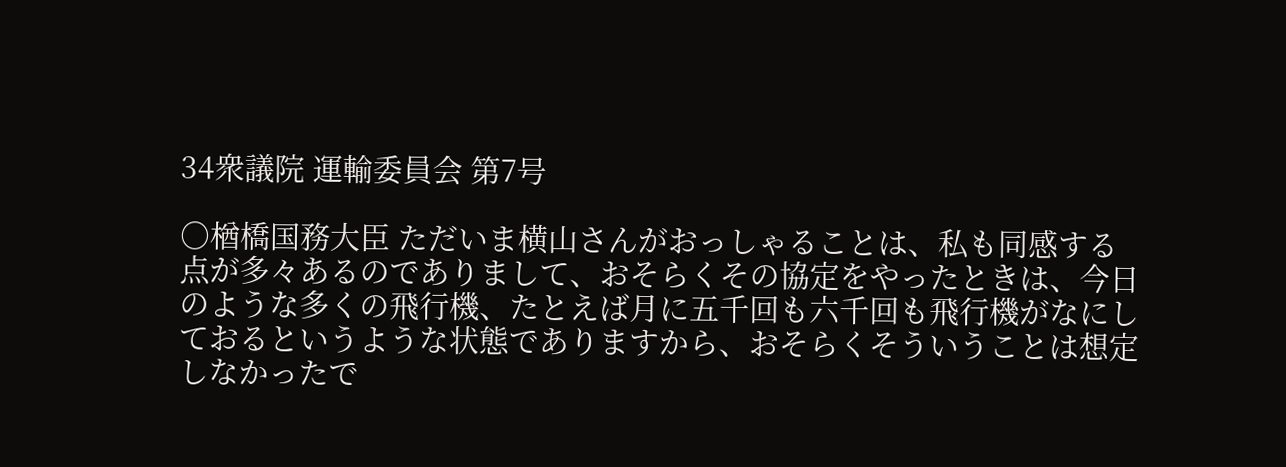34衆議院 運輸委員会 第7号

○楢橋国務大臣 ただいま横山さんがおっしゃることは、私も同感する点が多々あるのでありまして、おそらくその協定をやったときは、今日のような多くの飛行機、たとえば月に五千回も六千回も飛行機がなにしておるというような状態でありますから、おそらくそういうことは想定しなかったで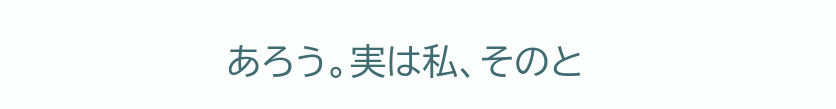あろう。実は私、そのと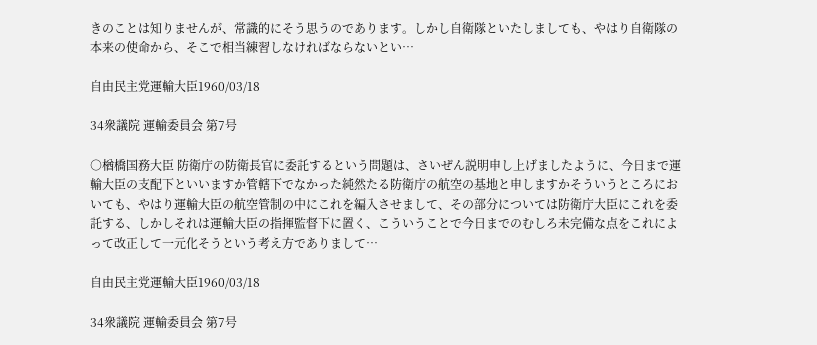きのことは知りませんが、常識的にそう思うのであります。しかし自衛隊といたしましても、やはり自衛隊の本来の使命から、そこで相当練習しなければならないとい…

自由民主党運輸大臣1960/03/18

34衆議院 運輸委員会 第7号

○楢橋国務大臣 防衛庁の防衛長官に委託するという問題は、さいぜん説明申し上げましたように、今日まで運輸大臣の支配下といいますか管轄下でなかった純然たる防衛庁の航空の基地と申しますかそういうところにおいても、やはり運輸大臣の航空管制の中にこれを編入させまして、その部分については防衛庁大臣にこれを委託する、しかしそれは運輸大臣の指揮監督下に置く、こういうことで今日までのむしろ未完備な点をこれによって改正して一元化そうという考え方でありまして…

自由民主党運輸大臣1960/03/18

34衆議院 運輸委員会 第7号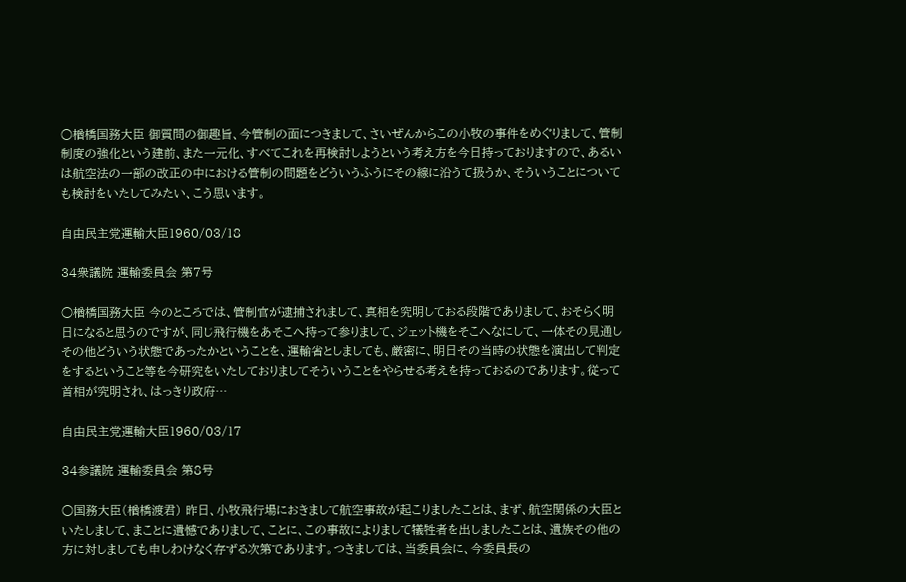○楢橋国務大臣 御質問の御趣旨、今管制の面につきまして、さいぜんからこの小牧の事件をめぐりまして、管制制度の強化という建前、また一元化、すべてこれを再検討しようという考え方を今日持っておりますので、あるいは航空法の一部の改正の中における管制の問題をどういうふうにその線に沿うて扱うか、そういうことについても検討をいたしてみたい、こう思います。

自由民主党運輸大臣1960/03/18

34衆議院 運輸委員会 第7号

○楢橋国務大臣 今のところでは、管制官が逮捕されまして、真相を究明しておる段階でありまして、おそらく明日になると思うのですが、同じ飛行機をあそこへ持って参りまして、ジェット機をそこへなにして、一体その見通しその他どういう状態であったかということを、運輸省としましても、厳密に、明日その当時の状態を演出して判定をするということ等を今研究をいたしておりましてそういうことをやらせる考えを持っておるのであります。従って首相が究明され、はっきり政府…

自由民主党運輸大臣1960/03/17

34参議院 運輸委員会 第8号

○国務大臣(楢橋渡君) 昨日、小牧飛行場におきまして航空事故が起こりましたことは、まず、航空関係の大臣といたしまして、まことに遺憾でありまして、ことに、この事故によりまして犠牲者を出しましたことは、遺族その他の方に対しましても申しわけなく存ずる次第であります。つきましては、当委員会に、今委員長の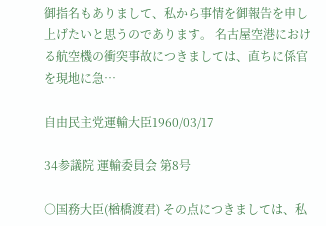御指名もありまして、私から事情を御報告を申し上げたいと思うのであります。 名古屋空港における航空機の衝突事故につきましては、直ちに係官を現地に急…

自由民主党運輸大臣1960/03/17

34参議院 運輸委員会 第8号

○国務大臣(楢橋渡君) その点につきましては、私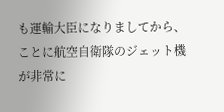も運輸大臣になりましてから、ことに航空自衛隊のジェット機が非常に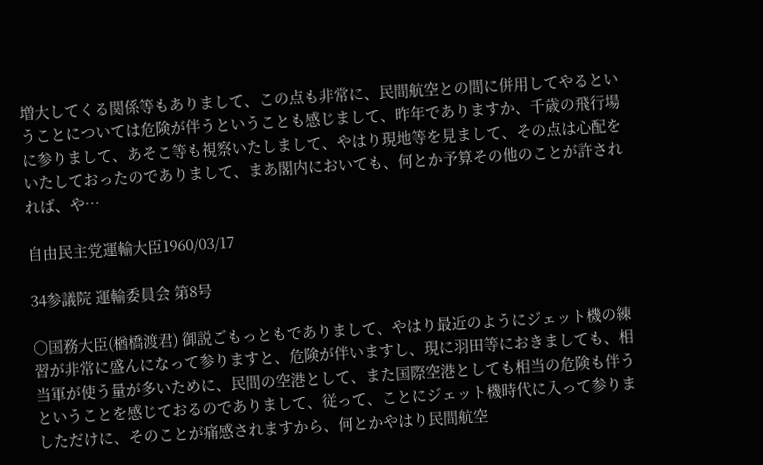増大してくる関係等もありまして、この点も非常に、民間航空との間に併用してやるということについては危険が伴うということも感じまして、昨年でありますか、千歳の飛行場に参りまして、あそこ等も視察いたしまして、やはり現地等を見まして、その点は心配をいたしておったのでありまして、まあ閣内においても、何とか予算その他のことが許されれば、や…

自由民主党運輸大臣1960/03/17

34参議院 運輸委員会 第8号

○国務大臣(楢橋渡君) 御説ごもっともでありまして、やはり最近のようにジェット機の練習が非常に盛んになって参りますと、危険が伴いますし、現に羽田等におきましても、相当軍が使う量が多いために、民間の空港として、また国際空港としても相当の危険も伴うということを感じておるのでありまして、従って、ことにジェット機時代に入って参りましただけに、そのことが痛感されますから、何とかやはり民間航空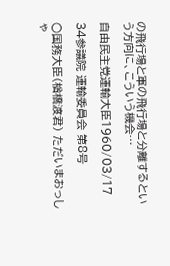の飛行場と軍の飛行場と分離するという方向に、こういう機会…

自由民主党運輸大臣1960/03/17

34参議院 運輸委員会 第8号

○国務大臣(楢橋渡君) ただいまおっしゃ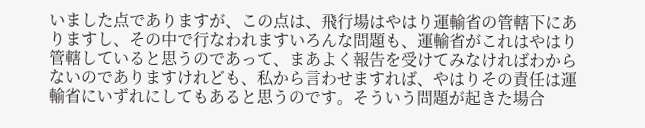いました点でありますが、この点は、飛行場はやはり運輸省の管轄下にありますし、その中で行なわれますいろんな問題も、運輸省がこれはやはり管轄していると思うのであって、まあよく報告を受けてみなければわからないのでありますけれども、私から言わせますれば、やはりその責任は運輸省にいずれにしてもあると思うのです。そういう問題が起きた場合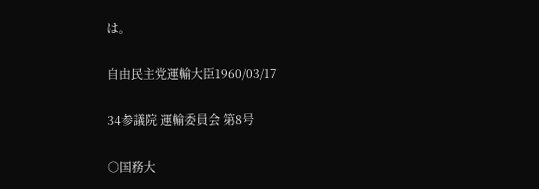は。

自由民主党運輸大臣1960/03/17

34参議院 運輸委員会 第8号

○国務大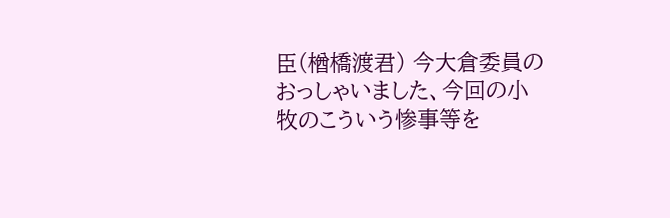臣(楢橋渡君) 今大倉委員のおっしゃいました、今回の小牧のこういう惨事等を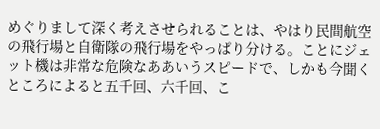めぐりまして深く考えさせられることは、やはり民間航空の飛行場と自衛隊の飛行場をやっぱり分ける。ことにジェット機は非常な危険なああいうスピードで、しかも今聞くところによると五千回、六千回、こ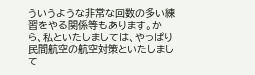ういうような非常な回数の多い練習をやる関係等もあります。から、私といたしましては、やっぱり民間航空の航空対策といたしまして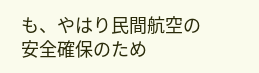も、やはり民間航空の安全確保のため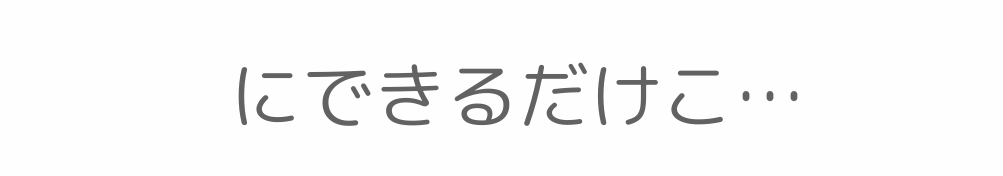にできるだけこ…